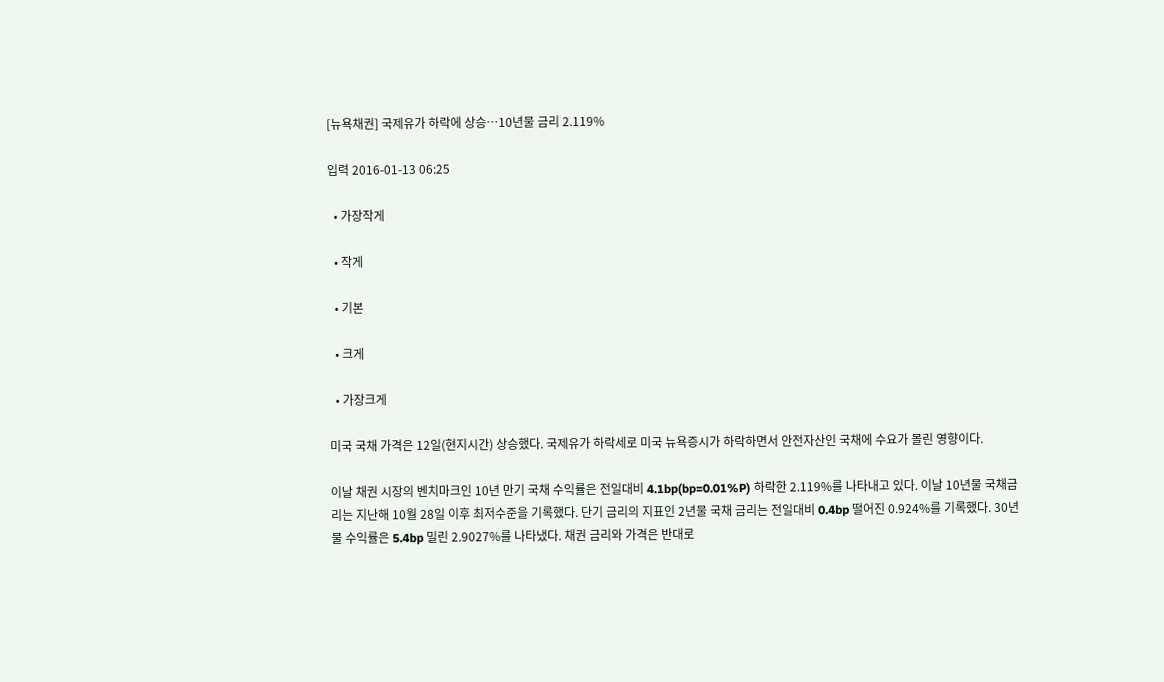[뉴욕채권] 국제유가 하락에 상승…10년물 금리 2.119%

입력 2016-01-13 06:25

  • 가장작게

  • 작게

  • 기본

  • 크게

  • 가장크게

미국 국채 가격은 12일(현지시간) 상승했다. 국제유가 하락세로 미국 뉴욕증시가 하락하면서 안전자산인 국채에 수요가 몰린 영향이다.

이날 채권 시장의 벤치마크인 10년 만기 국채 수익률은 전일대비 4.1bp(bp=0.01%P) 하락한 2.119%를 나타내고 있다. 이날 10년물 국채금리는 지난해 10월 28일 이후 최저수준을 기록했다. 단기 금리의 지표인 2년물 국채 금리는 전일대비 0.4bp 떨어진 0.924%를 기록했다. 30년물 수익률은 5.4bp 밀린 2.9027%를 나타냈다. 채권 금리와 가격은 반대로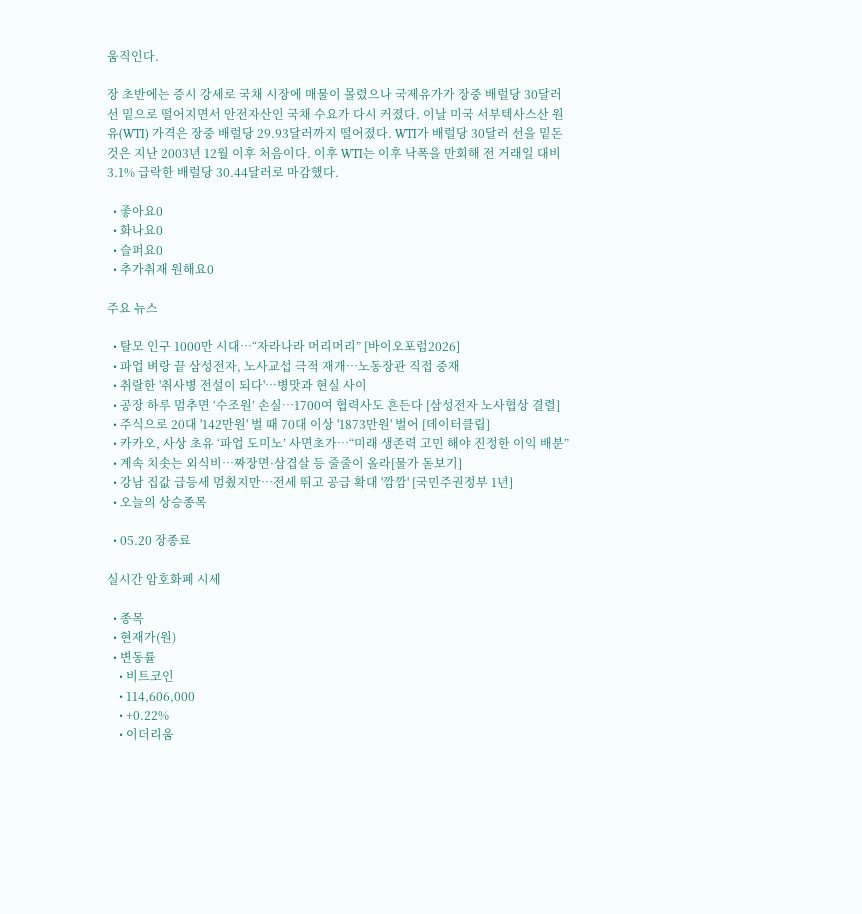움직인다.

장 초반에는 증시 강세로 국채 시장에 매물이 몰렸으나 국제유가가 장중 배럴당 30달러 선 밑으로 떨어지면서 안전자산인 국채 수요가 다시 커졌다. 이날 미국 서부텍사스산 원유(WTI) 가격은 장중 배럴당 29.93달러까지 떨어졌다. WTI가 배럴당 30달러 선을 밑돈 것은 지난 2003년 12월 이후 처음이다. 이후 WTI는 이후 낙폭을 만회해 전 거래일 대비 3.1% 급락한 배럴당 30.44달러로 마감했다.

  • 좋아요0
  • 화나요0
  • 슬퍼요0
  • 추가취재 원해요0

주요 뉴스

  • 탈모 인구 1000만 시대…“자라나라 머리머리” [바이오포럼2026]
  • 파업 벼랑 끝 삼성전자, 노사교섭 극적 재개⋯노동장관 직접 중재
  • 취랄한 '취사병 전설이 되다'…병맛과 현실 사이
  • 공장 하루 멈추면 ‘수조원’ 손실…1700여 협력사도 흔든다 [삼성전자 노사협상 결렬]
  • 주식으로 20대 '142만원' 벌 때 70대 이상 '1873만원' 벌어 [데이터클립]
  • 카카오, 사상 초유 ‘파업 도미노’ 사면초가…“미래 생존력 고민 해야 진정한 이익 배분”
  • 계속 치솟는 외식비…짜장면·삼겹살 등 줄줄이 올라[물가 돋보기]
  • 강남 집값 급등세 멈췄지만⋯전세 뛰고 공급 확대 '깜깜' [국민주권정부 1년]
  • 오늘의 상승종목

  • 05.20 장종료

실시간 암호화폐 시세

  • 종목
  • 현재가(원)
  • 변동률
    • 비트코인
    • 114,606,000
    • +0.22%
    • 이더리움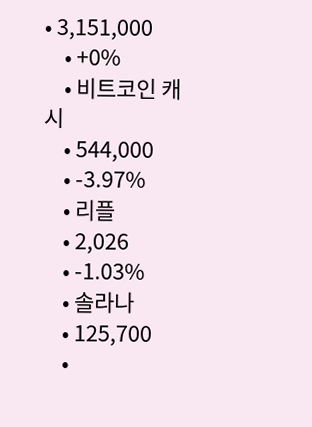• 3,151,000
    • +0%
    • 비트코인 캐시
    • 544,000
    • -3.97%
    • 리플
    • 2,026
    • -1.03%
    • 솔라나
    • 125,700
    •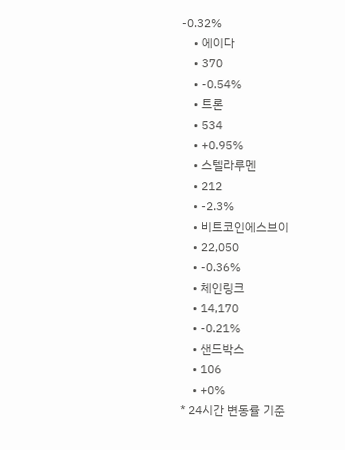-0.32%
    • 에이다
    • 370
    • -0.54%
    • 트론
    • 534
    • +0.95%
    • 스텔라루멘
    • 212
    • -2.3%
    • 비트코인에스브이
    • 22,050
    • -0.36%
    • 체인링크
    • 14,170
    • -0.21%
    • 샌드박스
    • 106
    • +0%
* 24시간 변동률 기준